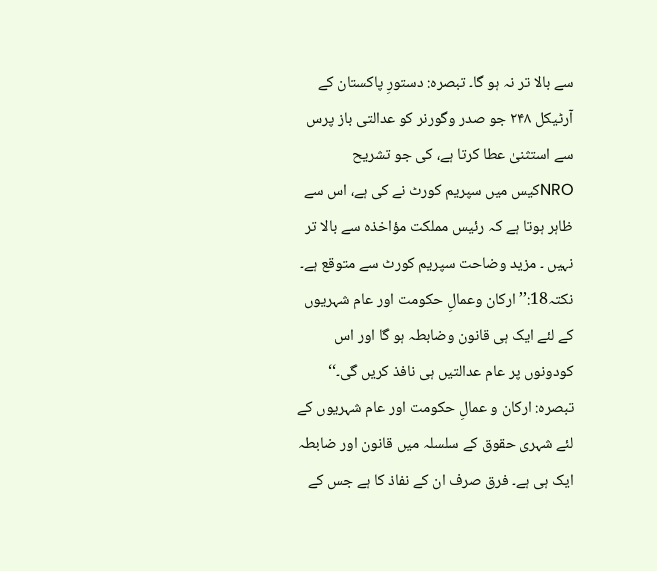سے بالا تر نہ ہو گا۔ تبصرہ: دستورِ پاکستان کے آرٹیکل ۲۴۸ جو صدر وگورنر کو عدالتی باز پرس سے استثنیٰ عطا کرتا ہے، کی جو تشریح NROکیس میں سپریم کورٹ نے کی ہے، اس سے ظاہر ہوتا ہے کہ رئیس مملکت مؤاخذہ سے بالا تر نہیں ۔ مزید وضاحت سپریم کورٹ سے متوقع ہے۔ نکتہ18:’’ارکان وعمالِ حکومت اور عام شہریوں کے لئے ایک ہی قانون وضابطہ ہو گا اور اس کودونوں پر عام عدالتیں ہی نافذ کریں گی۔‘‘ تبصرہ: ارکان و عمالِ حکومت اور عام شہریوں کے لئے شہری حقوق کے سلسلہ میں قانون اور ضابطہ ایک ہی ہے۔ فرق صرف ان کے نفاذ کا ہے جس کے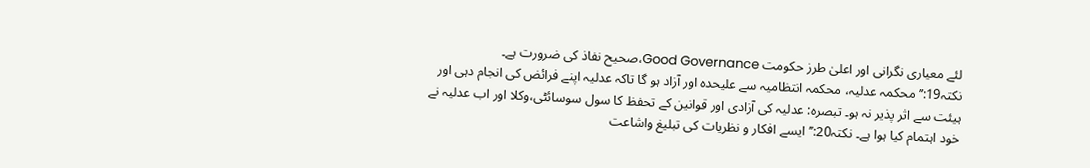لئے معیاری نگرانی اور اعلیٰ طرز حکومت Good Governance،صحیح نفاذ کی ضرورت ہے۔ نکتہ19:’’محکمہ عدلیہ، محکمہ انتظامیہ سے علیحدہ اور آزاد ہو گا تاکہ عدلیہ اپنے فرائض کی انجام دہی اور ہیئت سے اثر پذیر نہ ہو۔ تبصرہ: عدلیہ کی آزادی اور قوانین کے تحفظ کا سول سوسائٹی،وکلا اور اب عدلیہ نے خود اہتمام کیا ہوا ہے۔ نکتہ20:’’ایسے افکار و نظریات کی تبلیغ واشاعت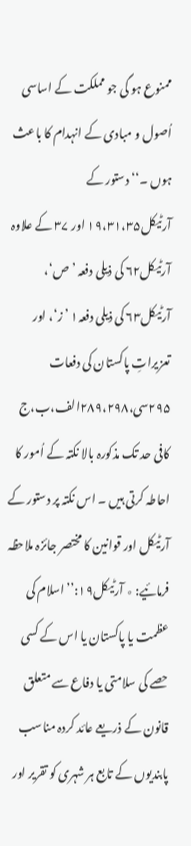ممنوع ہو گی جو مملکت کے اساسی اُصول و مبادی کے انہدام کا باعث ہوں ۔‘‘ دستور کے آرٹیکل۱۹،۳۱،۳۵ اور ۳۷ کے علاوہ آرٹیکل۶۲ کی ذیلی دفعہ ’ص‘، آرٹیکل۶۳ کی ذیلی دفعہ۱ ’ز‘، اور تعزیراتِ پاکستان کی دفعات ۲۹۵سی،۲۸۹،۲۹۸الف،ب،ج کافی حد تک مذکورہ بالا نکتہ کے اُمور کا احاطہ کرتی ہیں ۔ اس نکتہ پر دستور کے آرٹیکل اور قوانین کا مختصر جائزہ ملاحظہ فرمائیے: ٭ آرٹیکل۱۹:’’اسلام کی عظمت یا پاکستان یا اس کے کسی حصے کی سلامتی یا دفاع سے متعلق قانون کے ذریعے عائد کردہ مناسب پابندیوں کے تابع ہر شہری کو تقریر اور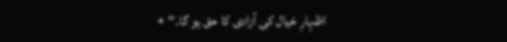اظہارِ خیال کی آزادی کا حق ہو گا۔‘‘ ٭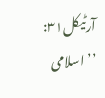آرٹیکل۳۱: ’’اسلامی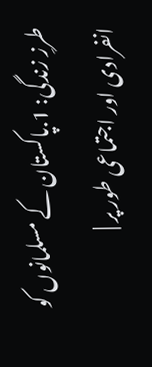طرزِ زندگی: 1.پاکستان کے مسلمانوں کو انفرادی اور اجتماعی طور پر |